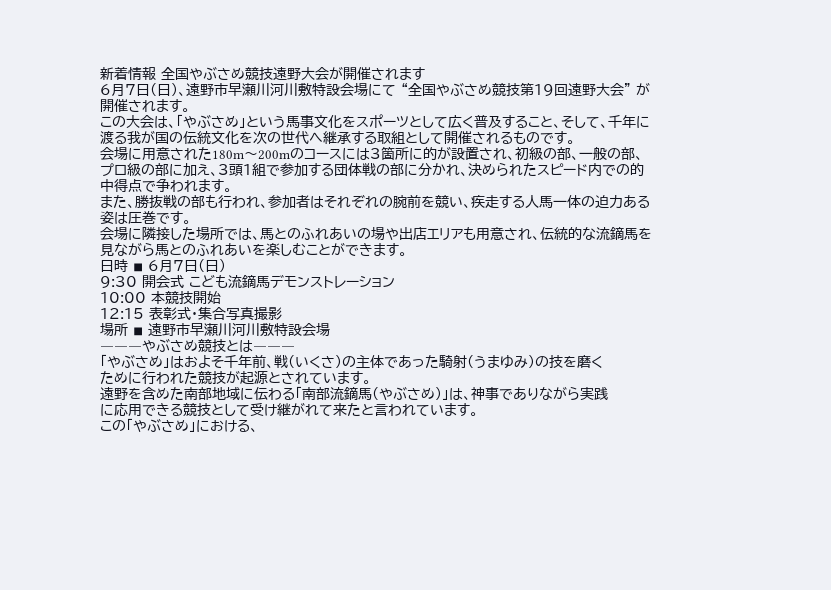新着情報 全国やぶさめ競技遠野大会が開催されます
6月7日(日)、遠野市早瀬川河川敷特設会場にて “全国やぶさめ競技第19回遠野大会” が開催されます。
この大会は、「やぶさめ」という馬事文化をスポーツとして広く普及すること、そして、千年に渡る我が国の伝統文化を次の世代へ継承する取組として開催されるものです。
会場に用意された180m〜200mのコースには3箇所に的が設置され、初級の部、一般の部、プロ級の部に加え、3頭1組で参加する団体戦の部に分かれ、決められたスピード内での的中得点で争われます。
また、勝抜戦の部も行われ、参加者はそれぞれの腕前を競い、疾走する人馬一体の迫力ある姿は圧巻です。
会場に隣接した場所では、馬とのふれあいの場や出店エリアも用意され、伝統的な流鏑馬を見ながら馬とのふれあいを楽しむことができます。
日時 ◾ 6月7日(日)
9:30 開会式 こども流鏑馬デモンストレーション
10:00 本競技開始
12:15 表彰式・集合写真撮影
場所 ◾ 遠野市早瀬川河川敷特設会場
―――やぶさめ競技とは―――
「やぶさめ」はおよそ千年前、戦(いくさ)の主体であった騎射(うまゆみ)の技を磨く
ために行われた競技が起源とされています。
遠野を含めた南部地域に伝わる「南部流鏑馬(やぶさめ)」は、神事でありながら実践
に応用できる競技として受け継がれて来たと言われています。
この「やぶさめ」における、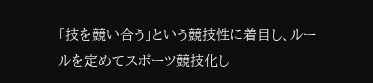「技を競い合う」という競技性に着目し、ルールを定めてスポーツ競技化し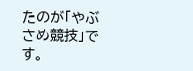たのが「やぶさめ競技」です。